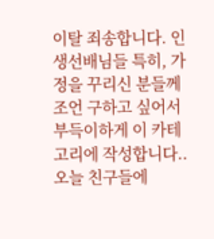이탈 죄송합니다. 인생선배님들 특히, 가정을 꾸리신 분들께 조언 구하고 싶어서 부득이하게 이 카테고리에 작성합니다.. 오늘 친구들에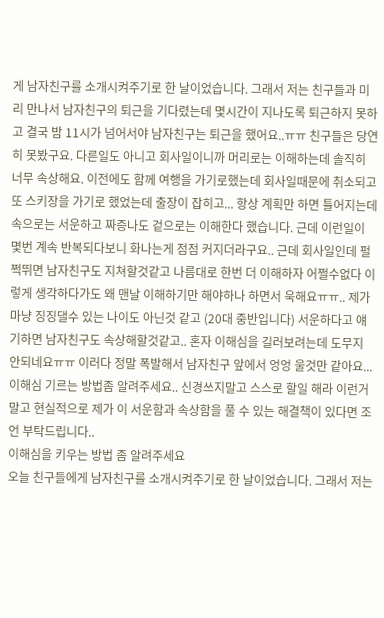게 남자친구를 소개시켜주기로 한 날이었습니다. 그래서 저는 친구들과 미리 만나서 남자친구의 퇴근을 기다렸는데 몇시간이 지나도록 퇴근하지 못하고 결국 밤 11시가 넘어서야 남자친구는 퇴근을 했어요..ㅠㅠ 친구들은 당연히 못봤구요. 다른일도 아니고 회사일이니까 머리로는 이해하는데 솔직히 너무 속상해요. 이전에도 함께 여행을 가기로했는데 회사일때문에 취소되고 또 스키장을 가기로 했었는데 출장이 잡히고... 항상 계획만 하면 틀어지는데 속으로는 서운하고 짜증나도 겉으로는 이해한다 했습니다. 근데 이런일이 몇번 계속 반복되다보니 화나는게 점점 커지더라구요.. 근데 회사일인데 펄쩍뛰면 남자친구도 지쳐할것같고 나름대로 한번 더 이해하자 어쩔수없다 이렇게 생각하다가도 왜 맨날 이해하기만 해야하나 하면서 욱해요ㅠㅠ.. 제가 마냥 징징댈수 있는 나이도 아닌것 같고 (20대 중반입니다) 서운하다고 얘기하면 남자친구도 속상해할것같고.. 혼자 이해심을 길러보려는데 도무지 안되네요ㅠㅠ 이러다 정말 폭발해서 남자친구 앞에서 엉엉 울것만 같아요... 이해심 기르는 방법좀 알려주세요.. 신경쓰지말고 스스로 할일 해라 이런거 말고 현실적으로 제가 이 서운함과 속상함을 풀 수 있는 해결책이 있다면 조언 부탁드립니다..
이해심을 키우는 방법 좀 알려주세요
오늘 친구들에게 남자친구를 소개시켜주기로 한 날이었습니다. 그래서 저는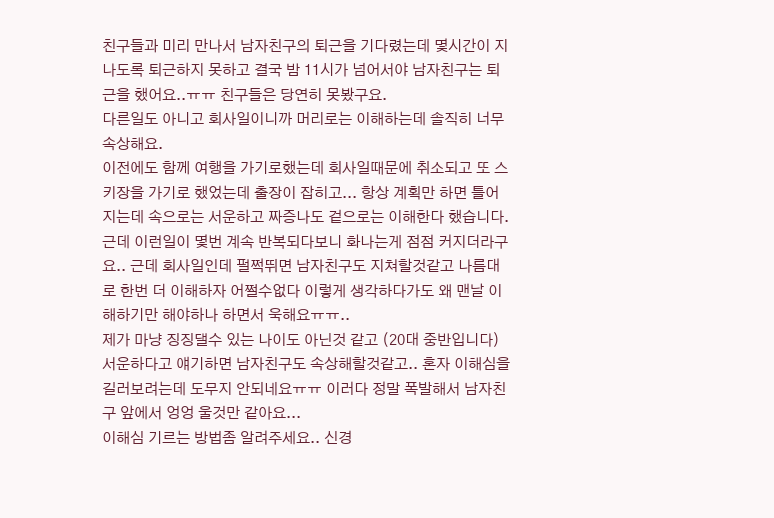친구들과 미리 만나서 남자친구의 퇴근을 기다렸는데 몇시간이 지나도록 퇴근하지 못하고 결국 밤 11시가 넘어서야 남자친구는 퇴근을 했어요..ㅠㅠ 친구들은 당연히 못봤구요.
다른일도 아니고 회사일이니까 머리로는 이해하는데 솔직히 너무 속상해요.
이전에도 함께 여행을 가기로했는데 회사일때문에 취소되고 또 스키장을 가기로 했었는데 출장이 잡히고... 항상 계획만 하면 틀어지는데 속으로는 서운하고 짜증나도 겉으로는 이해한다 했습니다.
근데 이런일이 몇번 계속 반복되다보니 화나는게 점점 커지더라구요.. 근데 회사일인데 펄쩍뛰면 남자친구도 지쳐할것같고 나름대로 한번 더 이해하자 어쩔수없다 이렇게 생각하다가도 왜 맨날 이해하기만 해야하나 하면서 욱해요ㅠㅠ..
제가 마냥 징징댈수 있는 나이도 아닌것 같고 (20대 중반입니다) 서운하다고 얘기하면 남자친구도 속상해할것같고.. 혼자 이해심을 길러보려는데 도무지 안되네요ㅠㅠ 이러다 정말 폭발해서 남자친구 앞에서 엉엉 울것만 같아요...
이해심 기르는 방법좀 알려주세요.. 신경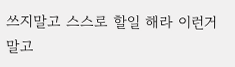쓰지말고 스스로 할일 해라 이런거 말고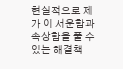현실적으로 제가 이 서운함과 속상함을 풀 수 있는 해결책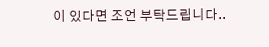이 있다면 조언 부탁드립니다..